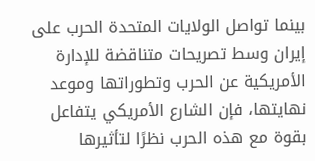بينما تواصل الولايات المتحدة الحرب على إيران وسط تصريحات متناقضة للإدارة الأمريكية عن الحرب وتطوراتها وموعد نهايتها، فإن الشارع الأمريكي يتفاعل بقوة مع هذه الحرب نظرًا لتأثيرها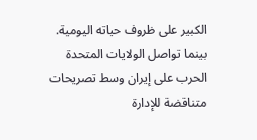الكبير على ظروف حياته اليومية.
بينما تواصل الولايات المتحدة الحرب على إيران وسط تصريحات متناقضة للإدارة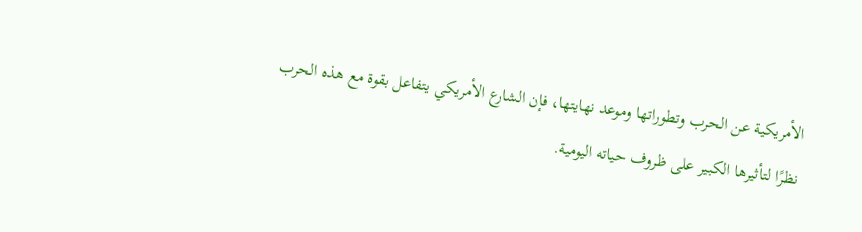الأمريكية عن الحرب وتطوراتها وموعد نهايتها، فإن الشارع الأمريكي يتفاعل بقوة مع هذه الحرب نظرًا لتأثيرها الكبير على ظروف حياته اليومية.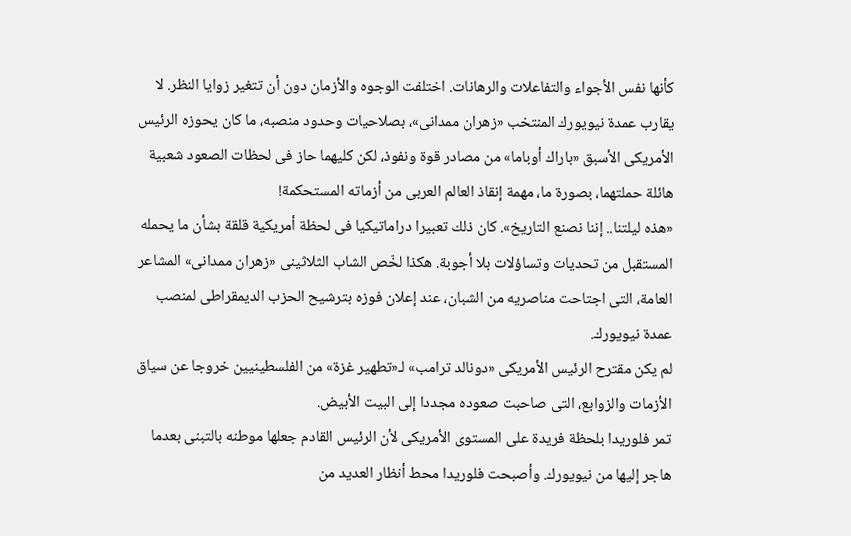كأنها نفس الأجواء والتفاعلات والرهانات. اختلفت الوجوه والأزمان دون أن تتغير زوايا النظر. لا يقارب عمدة نيويورك المنتخب «زهران ممدانى»، بصلاحيات وحدود منصبه، ما كان يحوزه الرئيس الأمريكى الأسبق «باراك أوباما» من مصادر قوة ونفوذ، لكن كليهما حاز فى لحظات الصعود شعبية هائلة حملتهما، بصورة ما، مهمة إنقاذ العالم العربى من أزماته المستحكمة!
«هذه ليلتنا.. إننا نصنع التاريخ». كان ذلك تعبيرا دراماتيكيا فى لحظة أمريكية قلقة بشأن ما يحمله المستقبل من تحديات وتساؤلات بلا أجوبة. هكذا لخّص الشاب الثلاثينى «زهران ممدانى» المشاعر العامة، التى اجتاحت مناصريه من الشبان، عند إعلان فوزه بترشيح الحزب الديمقراطى لمنصب عمدة نيويورك.
لم يكن مقترح الرئيس الأمريكى «دونالد ترامب» لـ«تطهير غزة» من الفلسطينيين خروجا عن سياق الأزمات والزوابع، التى صاحبت صعوده مجددا إلى البيت الأبيض.
تمر فلوريدا بلحظة فريدة على المستوى الأمريكى لأن الرئيس القادم جعلها موطنه بالتبنى بعدما هاجر إليها من نيويورك. وأصبحت فلوريدا محط أنظار العديد من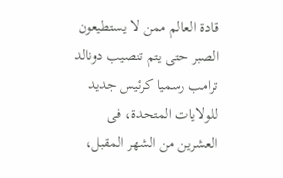قادة العالم ممن لا يستطيعون الصبر حتى يتم تنصيب دونالد ترامب رسميا كرئيس جديد للولايات المتحدة، فى العشرين من الشهر المقبل،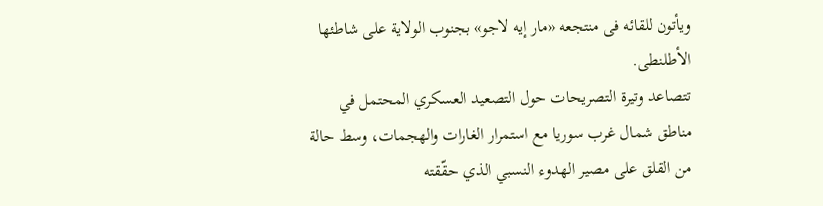ويأتون للقائه فى منتجعه «مار إيه لاجو» بجنوب الولاية على شاطئها الأطلنطى.
تتصاعد وتيرة التصريحات حول التصعيد العسكري المحتمل في مناطق شمال غرب سوريا مع استمرار الغارات والهجمات، وسط حالة من القلق على مصير الهدوء النسبي الذي حقّقته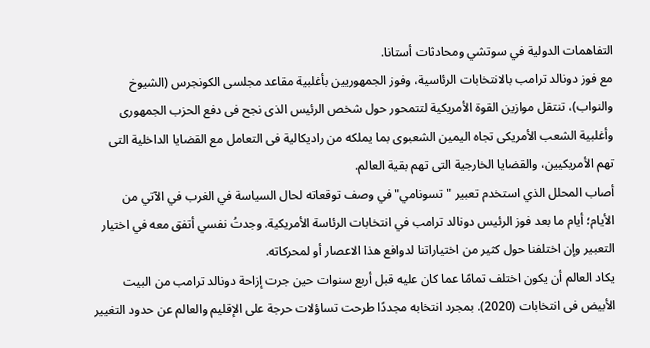التفاهمات الدولية في سوتشي ومحادثات أستانا.
مع فوز دونالد ترامب بالانتخابات الرئاسية، وفوز الجمهوريين بأغلبية مقاعد مجلسى الكونجرس (الشيوخ والنواب)، تنتقل موازين القوة الأمريكية لتتمحور حول شخص الرئيس الذى نجح فى دفع الحزب الجمهورى وأغلبية الشعب الأمريكى تجاه اليمين الشعبوى بما يملكه من راديكالية فى التعامل مع القضايا الداخلية التى تهم الأمريكيين، والقضايا الخارجية التى تهم بقية العالم.
أصاب المحلل الذي استخدم تعبير "تسونامي" في وصف توقعاته لحال السياسة في الغرب في الآتي من الأيام؛ أيام ما بعد فوز الرئيس دونالد ترامب في انتخابات الرئاسة الأمريكية. وجدتُ نفسي أتفق معه في اختيار التعبير وإن اختلفنا حول كثير من اختياراتنا لدوافع هذا الاعصار أو لمحركاته.
يكاد العالم أن يكون اختلف تمامًا عما كان عليه قبل أربع سنوات حين جرت إزاحة دونالد ترامب من البيت الأبيض فى انتخابات (2020). بمجرد انتخابه مجددًا طرحت تساؤلات حرجة على الإقليم والعالم عن حدود التغيير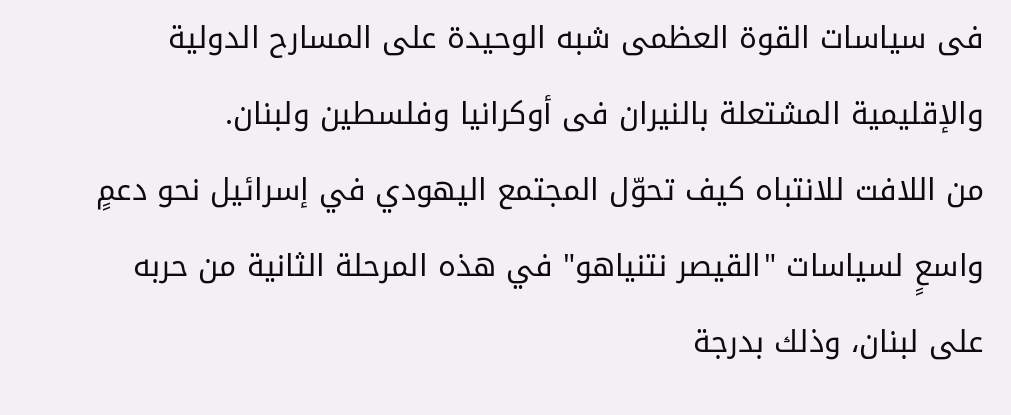فى سياسات القوة العظمى شبه الوحيدة على المسارح الدولية والإقليمية المشتعلة بالنيران فى أوكرانيا وفلسطين ولبنان.
من اللافت للانتباه كيف تحوّل المجتمع اليهودي في إسرائيل نحو دعمٍ واسعٍ لسياسات "القيصر نتنياهو" في هذه المرحلة الثانية من حربه على لبنان، وذلك بدرجة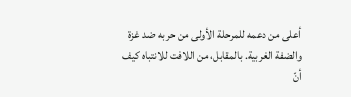أعلى من دعمه للمرحلة الأولى من حربه ضد غزة والضفة الغربية. بالمقابل، من اللافت للانتباه كيف أنّ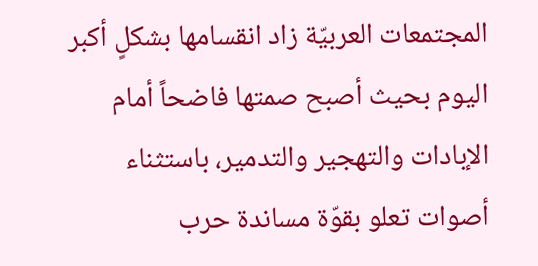المجتمعات العربيّة زاد انقسامها بشكلٍ أكبر اليوم بحيث أصبح صمتها فاضحاً أمام الإبادات والتهجير والتدمير، باستثناء أصوات تعلو بقوّة مساندة حرب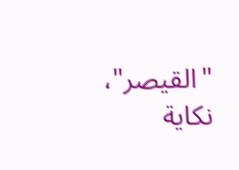"القيصر"، نكاية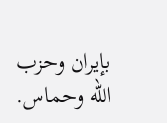بإيران وحزب الله وحماس.